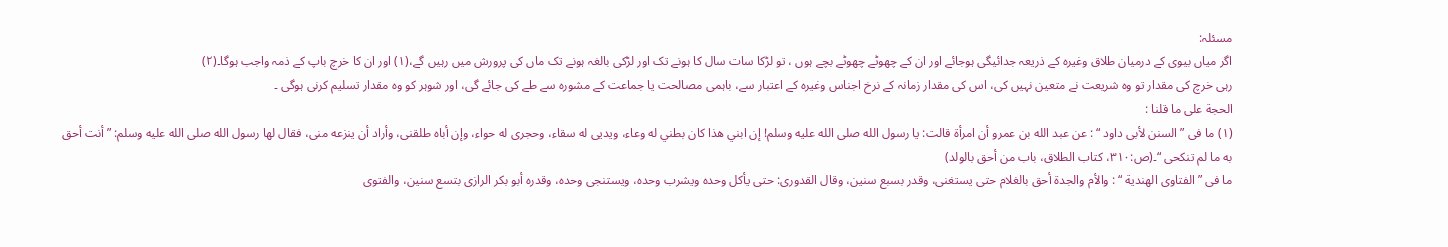مسئلہ:
اگر میاں بیوی کے درمیان طلاق وغیرہ کے ذریعہ جدائیگی ہوجائے اور ان کے چھوٹے چھوٹے بچے ہوں ، تو لڑکا سات سال کا ہونے تک اور لڑکی بالغہ ہونے تک ماں کی پرورش میں رہیں گے،(۱) اور ان کا خرچ باپ کے ذمہ واجب ہوگا۔(۲)
رہی خرچ کی مقدار تو وہ شریعت نے متعین نہیں کی، اس کی مقدار زمانہ کے نرخ اجناس وغیرہ کے اعتبار سے، باہمی مصالحت یا جماعت کے مشورہ سے طے کی جائے گی، اور شوہر کو وہ مقدار تسلیم کرنی ہوگی ۔
الحجة علی ما قلنا :
(۱) ما فی ” السنن لأبی داود “ : عن عبد الله بن عمرو أن امرأة قالت: یا رسول الله صلى الله عليه وسلم! إن ابني هذا کان بطني له وعاء، ویدیی له سقاء، وحجری له حواء، وإن أباه طلقنی، وأراد أن ینزعه منی، فقال لها رسول الله صلى الله عليه وسلم: ” أنت أحق به ما لم تنکحی “۔(ص:۳۱۰، کتاب الطلاق، باب من أحق بالولد)
ما فی ” الفتاوی الهندیة “ : والأم والجدة أحق بالغلام حتی یستغنی، وقدر بسبع سنین، وقال القدوری: حتی یأکل وحده ویشرب وحده، ویستنجی وحده، وقدره أبو بکر الرازی بتسع سنین، والفتوی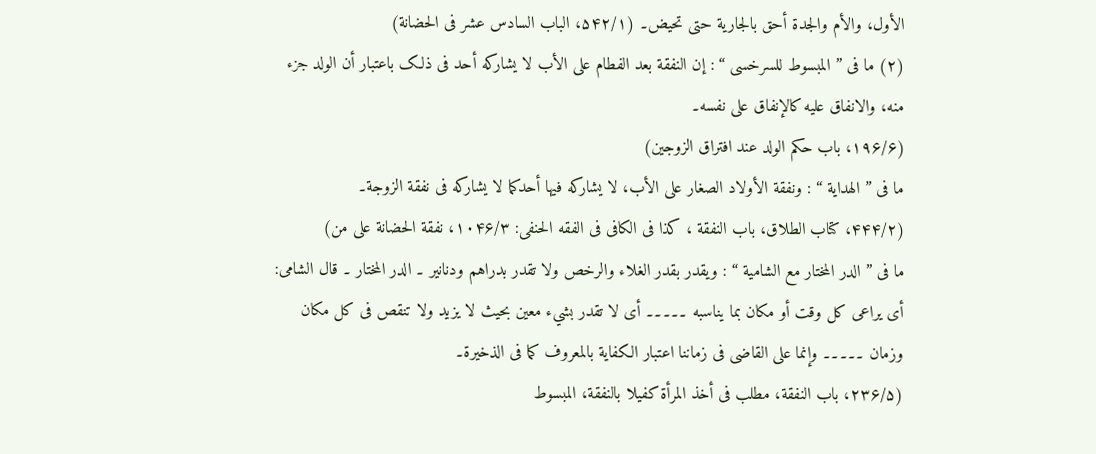الأول، والأم والجدة أحق بالجاریة حتی تحیض۔ (۵۴۲/۱، الباب السادس عشر فی الحضانة)
(۲) ما فی ” المبسوط للسرخسی “ : إن النفقة بعد الفطام علی الأب لا یشارکه أحد فی ذلک باعتبار أن الولد جزء منه، والانفاق علیه کالإنفاق علی نفسه۔
(۱۹۶/۶، باب حکم الولد عند افتراق الزوجین)
ما فی ” الهدایة “ : ونفقة الأولاد الصغار علی الأب، لا یشارکه فیها أحدکما لا یشارکه فی نفقة الزوجة۔
(۴۴۴/۲، کتاب الطلاق، باب النفقة ، کذا فی الکافی فی الفقه الحنفی: ۱۰۴۶/۳، نفقة الحضانة علی من)
ما فی ” الدر المختار مع الشامیة “ : ویقدر بقدر الغلاء والرخص ولا تقدر بدراهم ودنانیر ۔ الدر المختار ۔ قال الشامی: أی یراعی کل وقت أو مکان بما یناسبه ۔۔۔۔۔ أی لا تقدر بشيء معین بحیث لا یزید ولا تنقص فی کل مکان وزمان ۔۔۔۔۔ وإنما علی القاضی فی زماننا اعتبار الکفایة بالمعروف کما فی الذخیرة۔
(۲۳۶/۵، باب النفقة، مطلب فی أخذ المرأة کفیلا بالنفقة، المبسوط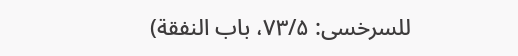للسرخسی: ۷۳/۵، باب النفقة)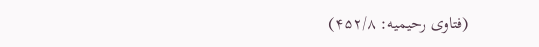(فتاوی رحیمیه: ۴۵۲/۸)